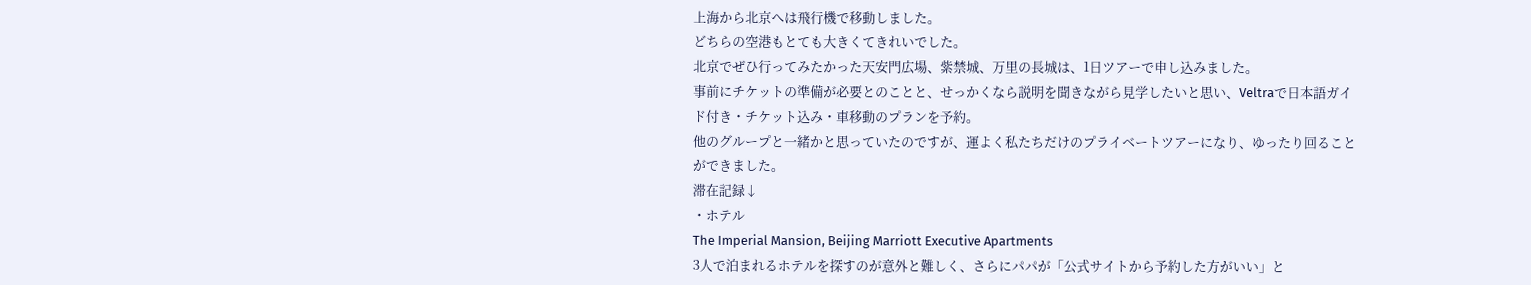上海から北京へは飛行機で移動しました。
どちらの空港もとても大きくてきれいでした。
北京でぜひ行ってみたかった天安門広場、紫禁城、万里の長城は、1日ツアーで申し込みました。
事前にチケットの準備が必要とのことと、せっかくなら説明を聞きながら見学したいと思い、Veltraで日本語ガイド付き・チケット込み・車移動のプランを予約。
他のグループと一緒かと思っていたのですが、運よく私たちだけのプライベートツアーになり、ゆったり回ることができました。
滞在記録↓
・ホテル
The Imperial Mansion, Beijing Marriott Executive Apartments
3人で泊まれるホテルを探すのが意外と難しく、さらにパパが「公式サイトから予約した方がいい」と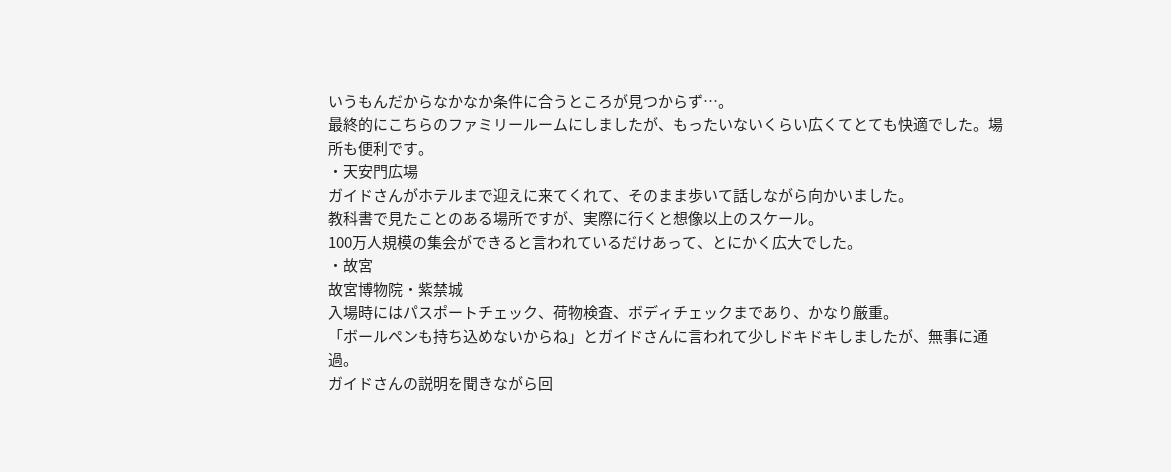いうもんだからなかなか条件に合うところが見つからず…。
最終的にこちらのファミリールームにしましたが、もったいないくらい広くてとても快適でした。場所も便利です。
・天安門広場
ガイドさんがホテルまで迎えに来てくれて、そのまま歩いて話しながら向かいました。
教科書で見たことのある場所ですが、実際に行くと想像以上のスケール。
100万人規模の集会ができると言われているだけあって、とにかく広大でした。
・故宮
故宮博物院・紫禁城
入場時にはパスポートチェック、荷物検査、ボディチェックまであり、かなり厳重。
「ボールペンも持ち込めないからね」とガイドさんに言われて少しドキドキしましたが、無事に通過。
ガイドさんの説明を聞きながら回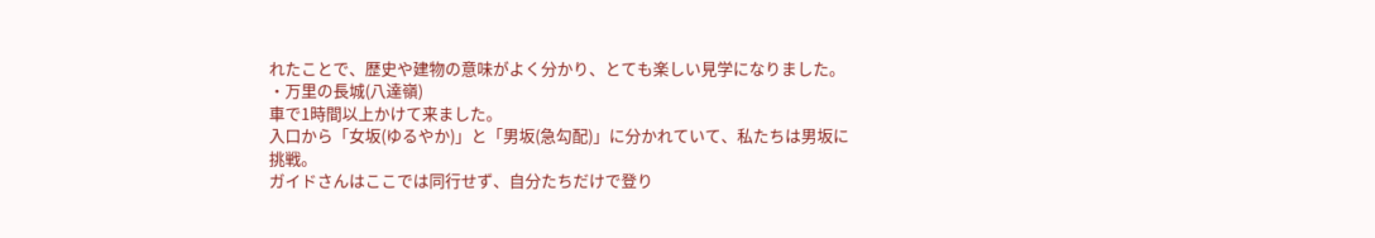れたことで、歴史や建物の意味がよく分かり、とても楽しい見学になりました。
・万里の長城(八達嶺)
車で1時間以上かけて来ました。
入口から「女坂(ゆるやか)」と「男坂(急勾配)」に分かれていて、私たちは男坂に挑戦。
ガイドさんはここでは同行せず、自分たちだけで登り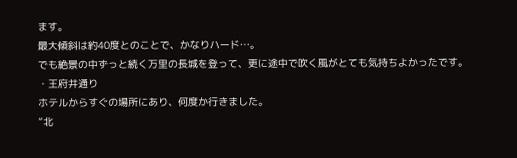ます。
最大傾斜は約40度とのことで、かなりハード…。
でも絶景の中ずっと続く万里の長城を登って、更に途中で吹く風がとても気持ちよかったです。
・王府井通り
ホテルからすぐの場所にあり、何度か行きました。
“北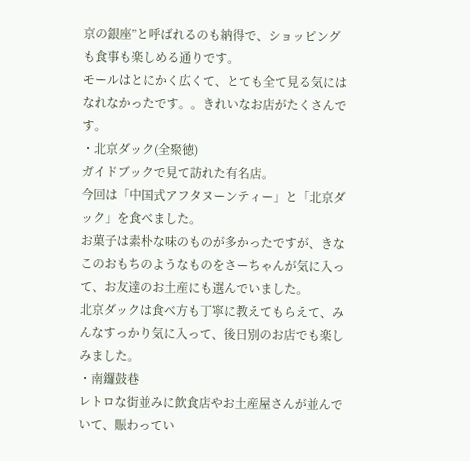京の銀座”と呼ばれるのも納得で、ショッピングも食事も楽しめる通りです。
モールはとにかく広くて、とても全て見る気にはなれなかったです。。きれいなお店がたくさんです。
・北京ダック(全聚徳)
ガイドブックで見て訪れた有名店。
今回は「中国式アフタヌーンティー」と「北京ダック」を食べました。
お菓子は素朴な味のものが多かったですが、きなこのおもちのようなものをさーちゃんが気に入って、お友達のお土産にも選んでいました。
北京ダックは食べ方も丁寧に教えてもらえて、みんなすっかり気に入って、後日別のお店でも楽しみました。
・南鑼鼓巷
レトロな街並みに飲食店やお土産屋さんが並んでいて、賑わってい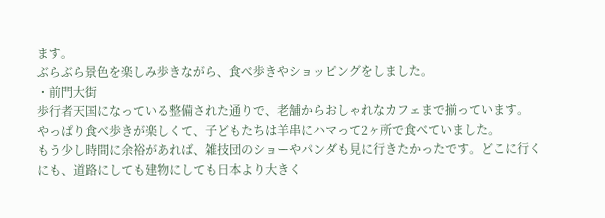ます。
ぶらぶら景色を楽しみ歩きながら、食べ歩きやショッピングをしました。
・前門大街
歩行者天国になっている整備された通りで、老舗からおしゃれなカフェまで揃っています。
やっぱり食べ歩きが楽しくて、子どもたちは羊串にハマって2ヶ所で食べていました。
もう少し時間に余裕があれば、雑技団のショーやパンダも見に行きたかったです。どこに行くにも、道路にしても建物にしても日本より大きく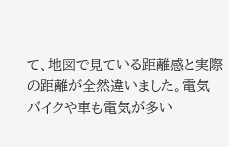て、地図で見ている距離感と実際の距離が全然違いました。電気バイクや車も電気が多い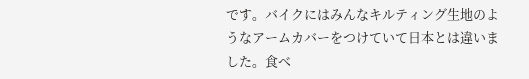です。バイクにはみんなキルティング生地のようなアームカバーをつけていて日本とは違いました。食べ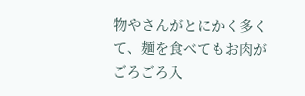物やさんがとにかく多くて、麺を食べてもお肉がごろごろ入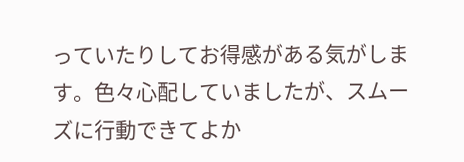っていたりしてお得感がある気がします。色々心配していましたが、スムーズに行動できてよか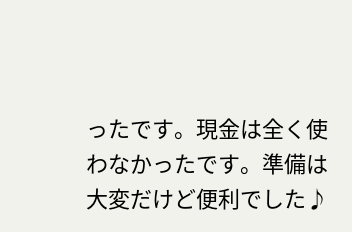ったです。現金は全く使わなかったです。準備は大変だけど便利でした♪